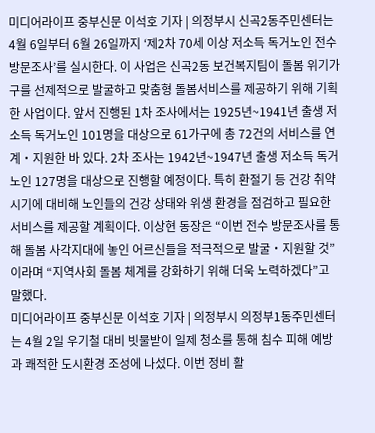미디어라이프 중부신문 이석호 기자 | 의정부시 신곡2동주민센터는 4월 6일부터 6월 26일까지 ‘제2차 70세 이상 저소득 독거노인 전수 방문조사’를 실시한다. 이 사업은 신곡2동 보건복지팀이 돌봄 위기가구를 선제적으로 발굴하고 맞춤형 돌봄서비스를 제공하기 위해 기획한 사업이다. 앞서 진행된 1차 조사에서는 1925년~1941년 출생 저소득 독거노인 101명을 대상으로 61가구에 총 72건의 서비스를 연계‧지원한 바 있다. 2차 조사는 1942년~1947년 출생 저소득 독거노인 127명을 대상으로 진행할 예정이다. 특히 환절기 등 건강 취약 시기에 대비해 노인들의 건강 상태와 위생 환경을 점검하고 필요한 서비스를 제공할 계획이다. 이상현 동장은 “이번 전수 방문조사를 통해 돌봄 사각지대에 놓인 어르신들을 적극적으로 발굴‧지원할 것”이라며 “지역사회 돌봄 체계를 강화하기 위해 더욱 노력하겠다”고 말했다.
미디어라이프 중부신문 이석호 기자 | 의정부시 의정부1동주민센터는 4월 2일 우기철 대비 빗물받이 일제 청소를 통해 침수 피해 예방과 쾌적한 도시환경 조성에 나섰다. 이번 정비 활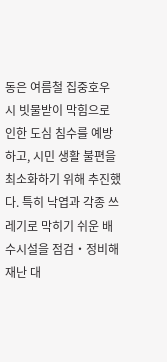동은 여름철 집중호우 시 빗물받이 막힘으로 인한 도심 침수를 예방하고, 시민 생활 불편을 최소화하기 위해 추진했다. 특히 낙엽과 각종 쓰레기로 막히기 쉬운 배수시설을 점검‧정비해 재난 대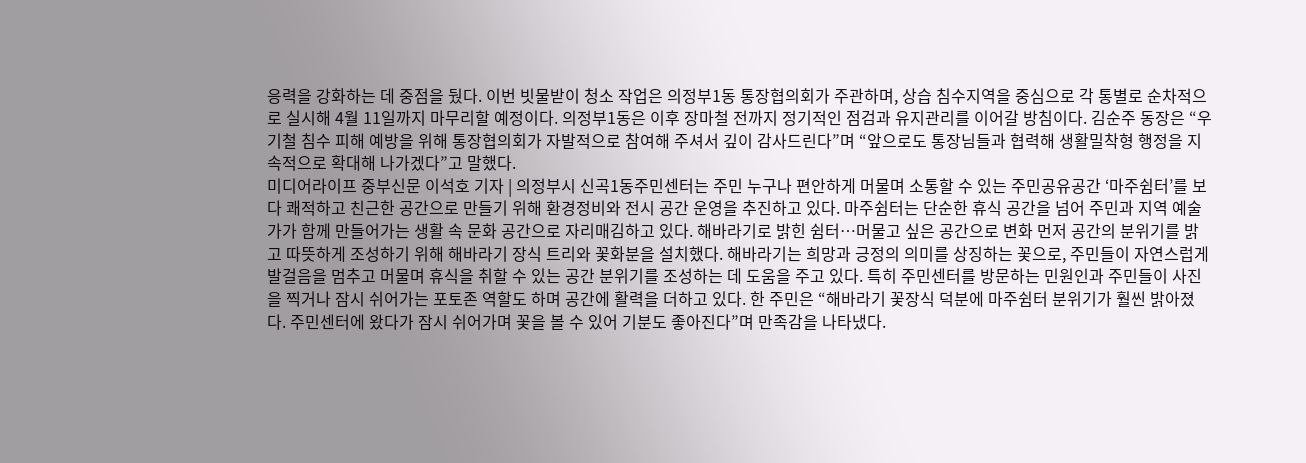응력을 강화하는 데 중점을 뒀다. 이번 빗물받이 청소 작업은 의정부1동 통장협의회가 주관하며, 상습 침수지역을 중심으로 각 통별로 순차적으로 실시해 4월 11일까지 마무리할 예정이다. 의정부1동은 이후 장마철 전까지 정기적인 점검과 유지관리를 이어갈 방침이다. 김순주 동장은 “우기철 침수 피해 예방을 위해 통장협의회가 자발적으로 참여해 주셔서 깊이 감사드린다”며 “앞으로도 통장님들과 협력해 생활밀착형 행정을 지속적으로 확대해 나가겠다”고 말했다.
미디어라이프 중부신문 이석호 기자 | 의정부시 신곡1동주민센터는 주민 누구나 편안하게 머물며 소통할 수 있는 주민공유공간 ‘마주쉼터’를 보다 쾌적하고 친근한 공간으로 만들기 위해 환경정비와 전시 공간 운영을 추진하고 있다. 마주쉼터는 단순한 휴식 공간을 넘어 주민과 지역 예술가가 함께 만들어가는 생활 속 문화 공간으로 자리매김하고 있다. 해바라기로 밝힌 쉼터…머물고 싶은 공간으로 변화 먼저 공간의 분위기를 밝고 따뜻하게 조성하기 위해 해바라기 장식 트리와 꽃화분을 설치했다. 해바라기는 희망과 긍정의 의미를 상징하는 꽃으로, 주민들이 자연스럽게 발걸음을 멈추고 머물며 휴식을 취할 수 있는 공간 분위기를 조성하는 데 도움을 주고 있다. 특히 주민센터를 방문하는 민원인과 주민들이 사진을 찍거나 잠시 쉬어가는 포토존 역할도 하며 공간에 활력을 더하고 있다. 한 주민은 “해바라기 꽃장식 덕분에 마주쉼터 분위기가 훨씬 밝아졌다. 주민센터에 왔다가 잠시 쉬어가며 꽃을 볼 수 있어 기분도 좋아진다”며 만족감을 나타냈다.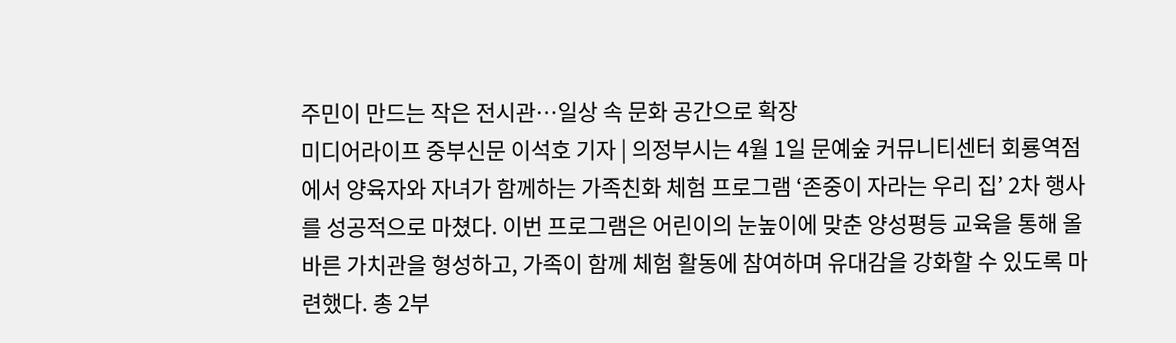주민이 만드는 작은 전시관…일상 속 문화 공간으로 확장
미디어라이프 중부신문 이석호 기자 | 의정부시는 4월 1일 문예숲 커뮤니티센터 회룡역점에서 양육자와 자녀가 함께하는 가족친화 체험 프로그램 ‘존중이 자라는 우리 집’ 2차 행사를 성공적으로 마쳤다. 이번 프로그램은 어린이의 눈높이에 맞춘 양성평등 교육을 통해 올바른 가치관을 형성하고, 가족이 함께 체험 활동에 참여하며 유대감을 강화할 수 있도록 마련했다. 총 2부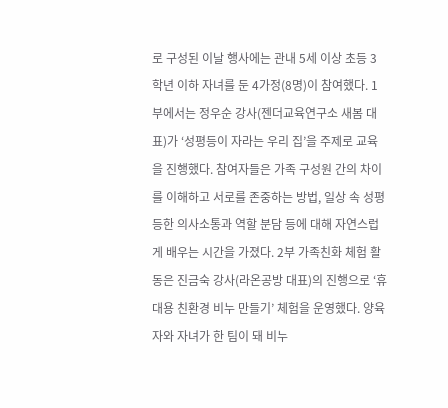로 구성된 이날 행사에는 관내 5세 이상 초등 3학년 이하 자녀를 둔 4가정(8명)이 참여했다. 1부에서는 정우순 강사(젠더교육연구소 새봄 대표)가 ‘성평등이 자라는 우리 집’을 주제로 교육을 진행했다. 참여자들은 가족 구성원 간의 차이를 이해하고 서로를 존중하는 방법, 일상 속 성평등한 의사소통과 역할 분담 등에 대해 자연스럽게 배우는 시간을 가졌다. 2부 가족친화 체험 활동은 진금숙 강사(라온공방 대표)의 진행으로 ‘휴대용 친환경 비누 만들기’ 체험을 운영했다. 양육자와 자녀가 한 팀이 돼 비누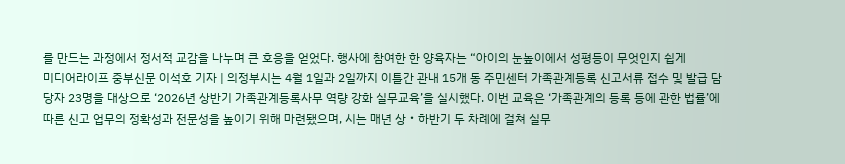를 만드는 과정에서 정서적 교감을 나누며 큰 호응을 얻었다. 행사에 참여한 한 양육자는 “아이의 눈높이에서 성평등이 무엇인지 쉽게
미디어라이프 중부신문 이석호 기자 | 의정부시는 4월 1일과 2일까지 이틀간 관내 15개 동 주민센터 가족관계등록 신고서류 접수 및 발급 담당자 23명을 대상으로 ‘2026년 상반기 가족관계등록사무 역량 강화 실무교육’을 실시했다. 이번 교육은 ‘가족관계의 등록 등에 관한 법률’에 따른 신고 업무의 정확성과 전문성을 높이기 위해 마련됐으며, 시는 매년 상‧하반기 두 차례에 걸쳐 실무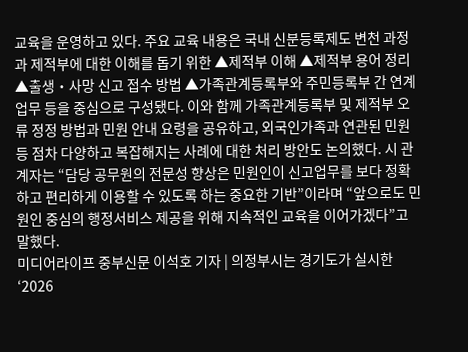교육을 운영하고 있다. 주요 교육 내용은 국내 신분등록제도 변천 과정과 제적부에 대한 이해를 돕기 위한 ▲제적부 이해 ▲제적부 용어 정리 ▲출생‧사망 신고 접수 방법 ▲가족관계등록부와 주민등록부 간 연계 업무 등을 중심으로 구성됐다. 이와 함께 가족관계등록부 및 제적부 오류 정정 방법과 민원 안내 요령을 공유하고, 외국인가족과 연관된 민원 등 점차 다양하고 복잡해지는 사례에 대한 처리 방안도 논의했다. 시 관계자는 “담당 공무원의 전문성 향상은 민원인이 신고업무를 보다 정확하고 편리하게 이용할 수 있도록 하는 중요한 기반”이라며 “앞으로도 민원인 중심의 행정서비스 제공을 위해 지속적인 교육을 이어가겠다”고 말했다.
미디어라이프 중부신문 이석호 기자 | 의정부시는 경기도가 실시한 ‘2026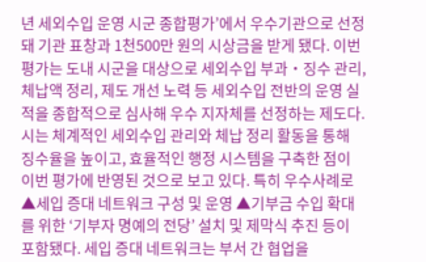년 세외수입 운영 시군 종합평가’에서 우수기관으로 선정돼 기관 표창과 1천500만 원의 시상금을 받게 됐다. 이번 평가는 도내 시군을 대상으로 세외수입 부과‧징수 관리, 체납액 정리, 제도 개선 노력 등 세외수입 전반의 운영 실적을 종합적으로 심사해 우수 지자체를 선정하는 제도다. 시는 체계적인 세외수입 관리와 체납 정리 활동을 통해 징수율을 높이고, 효율적인 행정 시스템을 구축한 점이 이번 평가에 반영된 것으로 보고 있다. 특히 우수사례로 ▲세입 증대 네트워크 구성 및 운영 ▲기부금 수입 확대를 위한 ‘기부자 명예의 전당’ 설치 및 제막식 추진 등이 포함됐다. 세입 증대 네트워크는 부서 간 협업을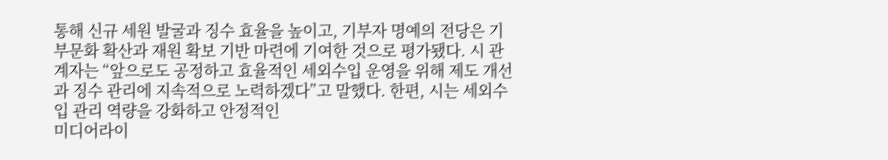통해 신규 세원 발굴과 징수 효율을 높이고, 기부자 명예의 전당은 기부문화 확산과 재원 확보 기반 마련에 기여한 것으로 평가됐다. 시 관계자는 “앞으로도 공정하고 효율적인 세외수입 운영을 위해 제도 개선과 징수 관리에 지속적으로 노력하겠다”고 말했다. 한편, 시는 세외수입 관리 역량을 강화하고 안정적인
미디어라이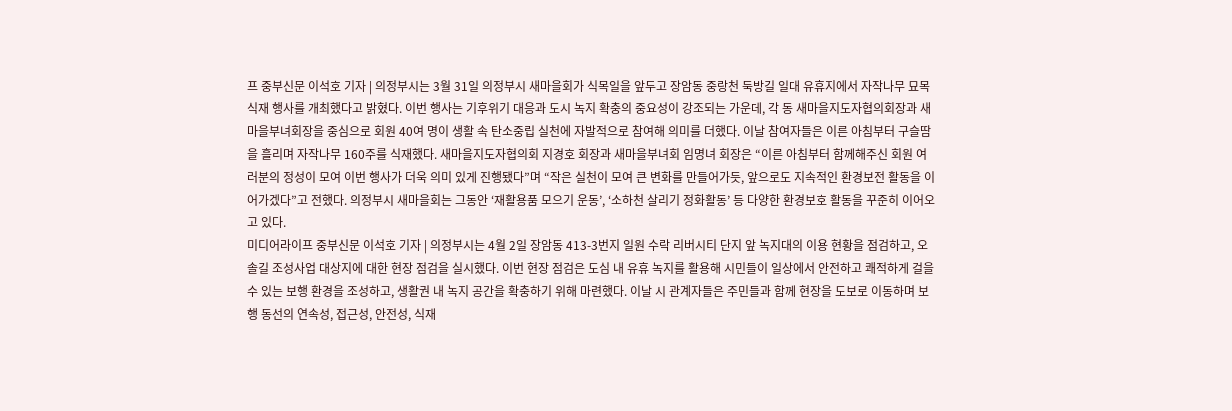프 중부신문 이석호 기자 | 의정부시는 3월 31일 의정부시 새마을회가 식목일을 앞두고 장암동 중랑천 둑방길 일대 유휴지에서 자작나무 묘목 식재 행사를 개최했다고 밝혔다. 이번 행사는 기후위기 대응과 도시 녹지 확충의 중요성이 강조되는 가운데, 각 동 새마을지도자협의회장과 새마을부녀회장을 중심으로 회원 40여 명이 생활 속 탄소중립 실천에 자발적으로 참여해 의미를 더했다. 이날 참여자들은 이른 아침부터 구슬땀을 흘리며 자작나무 160주를 식재했다. 새마을지도자협의회 지경호 회장과 새마을부녀회 임명녀 회장은 “이른 아침부터 함께해주신 회원 여러분의 정성이 모여 이번 행사가 더욱 의미 있게 진행됐다”며 “작은 실천이 모여 큰 변화를 만들어가듯, 앞으로도 지속적인 환경보전 활동을 이어가겠다”고 전했다. 의정부시 새마을회는 그동안 ‘재활용품 모으기 운동’, ‘소하천 살리기 정화활동’ 등 다양한 환경보호 활동을 꾸준히 이어오고 있다.
미디어라이프 중부신문 이석호 기자 | 의정부시는 4월 2일 장암동 413-3번지 일원 수락 리버시티 단지 앞 녹지대의 이용 현황을 점검하고, 오솔길 조성사업 대상지에 대한 현장 점검을 실시했다. 이번 현장 점검은 도심 내 유휴 녹지를 활용해 시민들이 일상에서 안전하고 쾌적하게 걸을 수 있는 보행 환경을 조성하고, 생활권 내 녹지 공간을 확충하기 위해 마련했다. 이날 시 관계자들은 주민들과 함께 현장을 도보로 이동하며 보행 동선의 연속성, 접근성, 안전성, 식재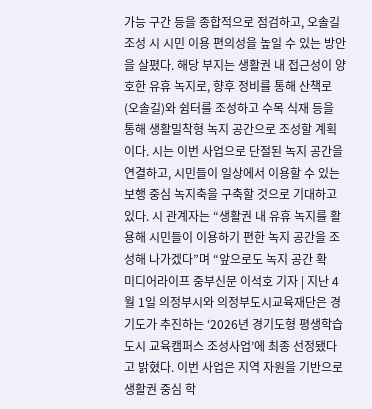가능 구간 등을 종합적으로 점검하고, 오솔길 조성 시 시민 이용 편의성을 높일 수 있는 방안을 살폈다. 해당 부지는 생활권 내 접근성이 양호한 유휴 녹지로, 향후 정비를 통해 산책로(오솔길)와 쉼터를 조성하고 수목 식재 등을 통해 생활밀착형 녹지 공간으로 조성할 계획이다. 시는 이번 사업으로 단절된 녹지 공간을 연결하고, 시민들이 일상에서 이용할 수 있는 보행 중심 녹지축을 구축할 것으로 기대하고 있다. 시 관계자는 “생활권 내 유휴 녹지를 활용해 시민들이 이용하기 편한 녹지 공간을 조성해 나가겠다”며 “앞으로도 녹지 공간 확
미디어라이프 중부신문 이석호 기자 | 지난 4월 1일 의정부시와 의정부도시교육재단은 경기도가 추진하는 ‘2026년 경기도형 평생학습도시 교육캠퍼스 조성사업’에 최종 선정됐다고 밝혔다. 이번 사업은 지역 자원을 기반으로 생활권 중심 학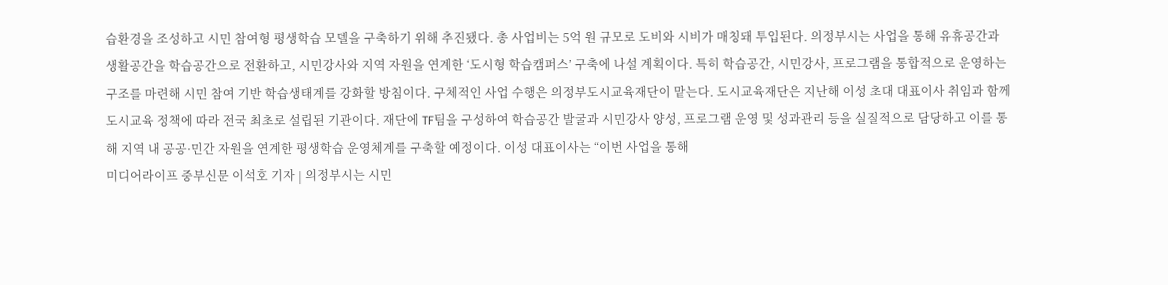습환경을 조성하고 시민 참여형 평생학습 모델을 구축하기 위해 추진됐다. 총 사업비는 5억 원 규모로 도비와 시비가 매칭돼 투입된다. 의정부시는 사업을 통해 유휴공간과 생활공간을 학습공간으로 전환하고, 시민강사와 지역 자원을 연계한 ‘도시형 학습캠퍼스’ 구축에 나설 계획이다. 특히 학습공간, 시민강사, 프로그램을 통합적으로 운영하는 구조를 마련해 시민 참여 기반 학습생태계를 강화할 방침이다. 구체적인 사업 수행은 의정부도시교육재단이 맡는다. 도시교육재단은 지난해 이성 초대 대표이사 취임과 함께 도시교육 정책에 따라 전국 최초로 설립된 기관이다. 재단에 TF팀을 구성하여 학습공간 발굴과 시민강사 양성, 프로그램 운영 및 성과관리 등을 실질적으로 담당하고 이를 통해 지역 내 공공·민간 자원을 연계한 평생학습 운영체계를 구축할 예정이다. 이성 대표이사는 “이번 사업을 통해
미디어라이프 중부신문 이석호 기자 | 의정부시는 시민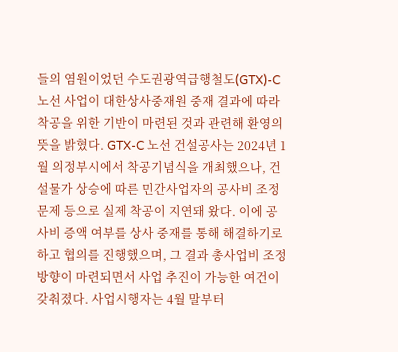들의 염원이었던 수도권광역급행철도(GTX)-C 노선 사업이 대한상사중재원 중재 결과에 따라 착공을 위한 기반이 마련된 것과 관련해 환영의 뜻을 밝혔다. GTX-C 노선 건설공사는 2024년 1월 의정부시에서 착공기념식을 개최했으나, 건설물가 상승에 따른 민간사업자의 공사비 조정 문제 등으로 실제 착공이 지연돼 왔다. 이에 공사비 증액 여부를 상사 중재를 통해 해결하기로 하고 협의를 진행했으며, 그 결과 총사업비 조정 방향이 마련되면서 사업 추진이 가능한 여건이 갖춰졌다. 사업시행자는 4월 말부터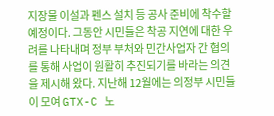지장물 이설과 펜스 설치 등 공사 준비에 착수할 예정이다. 그동안 시민들은 착공 지연에 대한 우려를 나타내며 정부 부처와 민간사업자 간 협의를 통해 사업이 원활히 추진되기를 바라는 의견을 제시해 왔다. 지난해 12월에는 의정부 시민들이 모여 GTX-C 노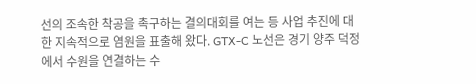선의 조속한 착공을 촉구하는 결의대회를 여는 등 사업 추진에 대한 지속적으로 염원을 표출해 왔다. GTX-C 노선은 경기 양주 덕정에서 수원을 연결하는 수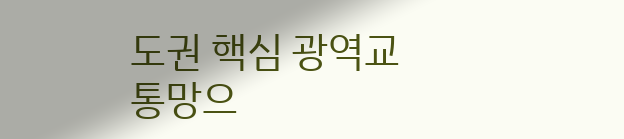도권 핵심 광역교통망으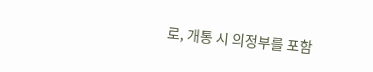로, 개통 시 의정부를 포함